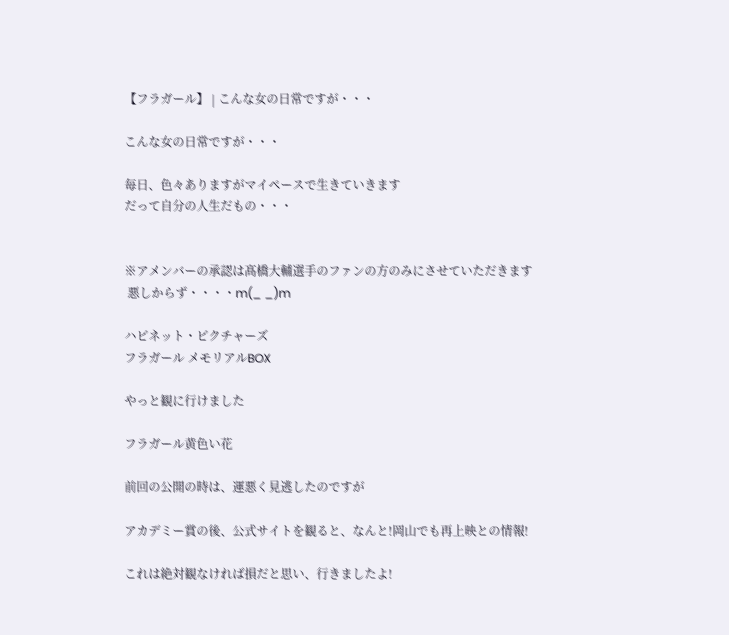【フラガール】 | こんな女の日常ですが・・・

こんな女の日常ですが・・・

毎日、色々ありますがマイペースで生きていきます
だって自分の人生だもの・・・


※アメンバーの承認は髙橋大輔選手のファンの方のみにさせていただきます
 悪しからず・・・・m(_ _)m

ハピネット・ピクチャーズ
フラガール メモリアルBOX

やっと観に行けました

フラガール黄色い花

前回の公開の時は、運悪く見逃したのですが

アカデミー賞の後、公式サイトを観ると、なんと!岡山でも再上映との情報!

これは絶対観なければ損だと思い、行きましたよ!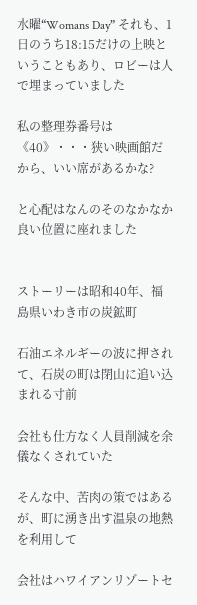水曜“Womans Day” それも、1日のうち18:15だけの上映ということもあり、ロビーは人で埋まっていました

私の整理券番号は《40》・・・狭い映画館だから、いい席があるかな?

と心配はなんのそのなかなか良い位置に座れました


ストーリーは昭和40年、福島県いわき市の炭鉱町

石油エネルギーの波に押されて、石炭の町は閉山に追い込まれる寸前

会社も仕方なく人員削減を余儀なくされていた

そんな中、苦肉の策ではあるが、町に湧き出す温泉の地熱を利用して

会社はハワイアンリゾートセ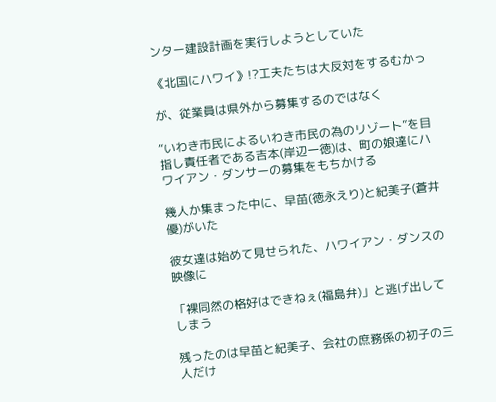ンター建設計画を実行しようとしていた

《北国にハワイ》!?工夫たちは大反対をするむかっ

が、従業員は県外から募集するのではなく

“いわき市民によるいわき市民の為のリゾート”を目指し責任者である吉本(岸辺一徳)は、町の娘達にハワイアン・ダンサーの募集をもちかける

幾人か集まった中に、早苗(徳永えり)と紀美子(蒼井優)がいた

彼女達は始めて見せられた、ハワイアン・ダンスの映像に

「裸同然の格好はできねぇ(福島弁)」と逃げ出してしまう

残ったのは早苗と紀美子、会社の庶務係の初子の三人だけ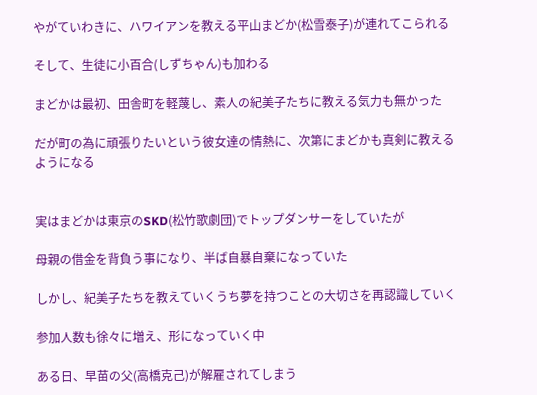やがていわきに、ハワイアンを教える平山まどか(松雪泰子)が連れてこられる

そして、生徒に小百合(しずちゃん)も加わる

まどかは最初、田舎町を軽蔑し、素人の紀美子たちに教える気力も無かった

だが町の為に頑張りたいという彼女達の情熱に、次第にまどかも真剣に教えるようになる


実はまどかは東京のSKD(松竹歌劇団)でトップダンサーをしていたが

母親の借金を背負う事になり、半ば自暴自棄になっていた

しかし、紀美子たちを教えていくうち夢を持つことの大切さを再認識していく

参加人数も徐々に増え、形になっていく中

ある日、早苗の父(高橋克己)が解雇されてしまう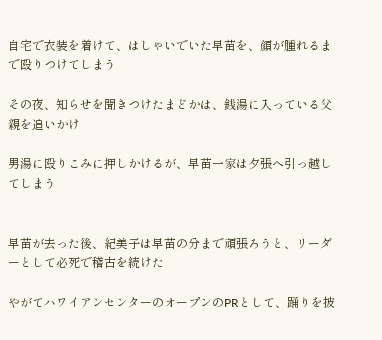自宅で衣装を着けて、はしゃいでいた早苗を、顔が腫れるまで殴りつけてしまう

その夜、知らせを聞きつけたまどかは、銭湯に入っている父親を追いかけ

男湯に殴りこみに押しかけるが、早苗一家は夕張へ引っ越してしまう


早苗が去った後、紀美子は早苗の分まで頑張ろうと、リーダーとして必死で稽古を続けた

やがてハワイアンセンターのオープンのPRとして、踊りを披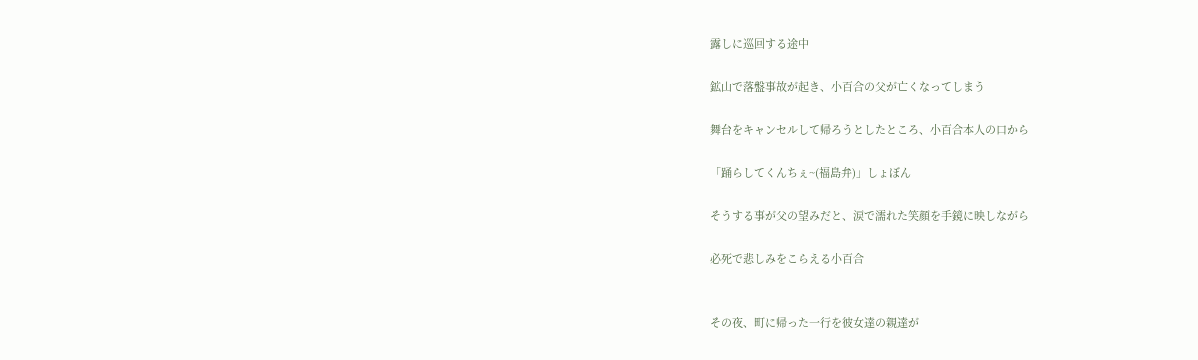露しに巡回する途中

鉱山で落盤事故が起き、小百合の父が亡くなってしまう

舞台をキャンセルして帰ろうとしたところ、小百合本人の口から

「踊らしてくんちぇ~(福島弁)」しょぼん

そうする事が父の望みだと、涙で濡れた笑顔を手鏡に映しながら

必死で悲しみをこらえる小百合


その夜、町に帰った一行を彼女達の親達が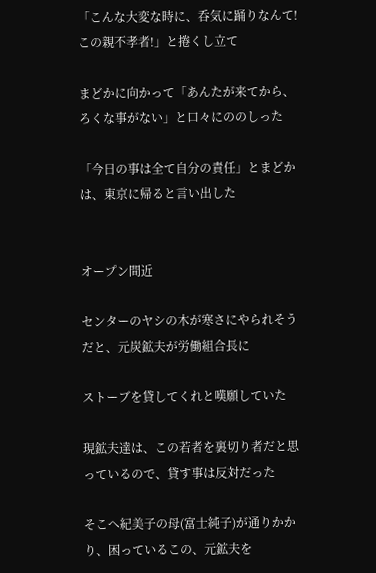「こんな大変な時に、呑気に踊りなんて!この親不孝者!」と捲くし立て

まどかに向かって「あんたが来てから、ろくな事がない」と口々にののしった

「今日の事は全て自分の責任」とまどかは、東京に帰ると言い出した


オープン間近

センターのヤシの木が寒さにやられそうだと、元炭鉱夫が労働組合長に

ストーブを貸してくれと嘆願していた

現鉱夫達は、この若者を裏切り者だと思っているので、貸す事は反対だった

そこへ紀美子の母(富士純子)が通りかかり、困っているこの、元鉱夫を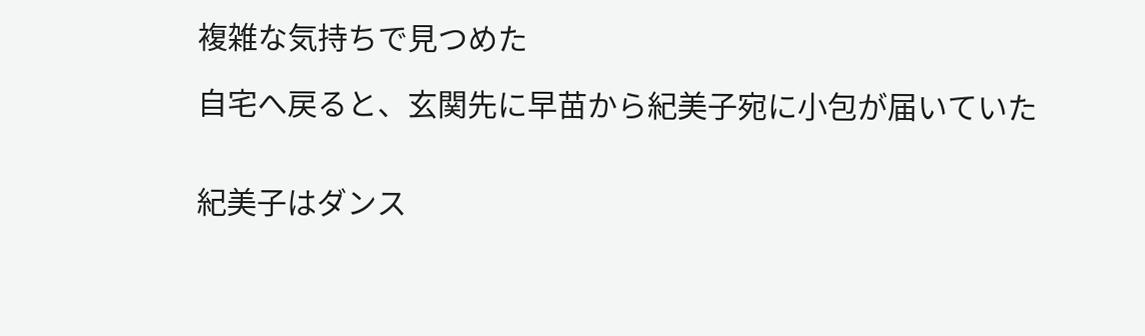複雑な気持ちで見つめた

自宅へ戻ると、玄関先に早苗から紀美子宛に小包が届いていた


紀美子はダンス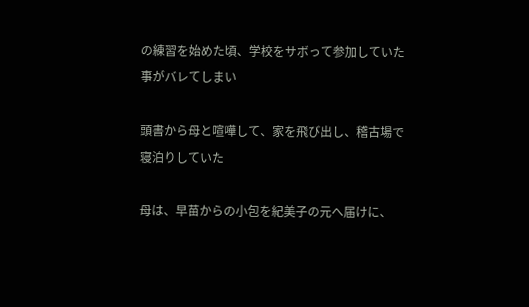の練習を始めた頃、学校をサボって参加していた事がバレてしまい

頭書から母と喧嘩して、家を飛び出し、稽古場で寝泊りしていた

母は、早苗からの小包を紀美子の元へ届けに、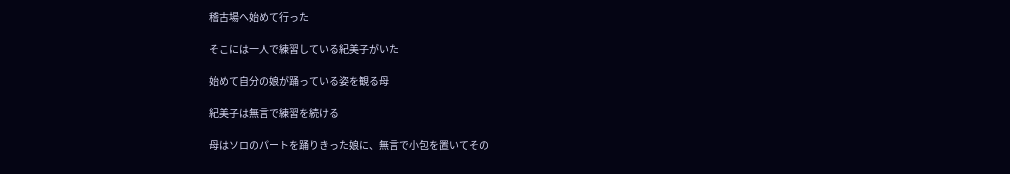稽古場へ始めて行った

そこには一人で練習している紀美子がいた

始めて自分の娘が踊っている姿を観る母

紀美子は無言で練習を続ける

母はソロのパートを踊りきった娘に、無言で小包を置いてその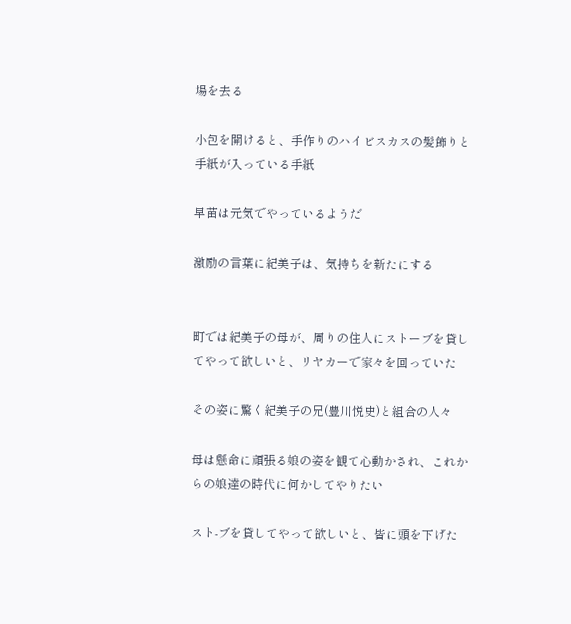場を去る

小包を開けると、手作りのハイビスカスの髪飾りと手紙が入っている手紙

早苗は元気でやっているようだ

激励の言葉に紀美子は、気持ちを新たにする


町では紀美子の母が、周りの住人にストーブを貸してやって欲しいと、リヤカーで家々を回っていた

その姿に驚く紀美子の兄(豊川悦史)と組合の人々

母は懸命に頑張る娘の姿を観て心動かされ、これからの娘達の時代に何かしてやりたい

スト-ブを貸してやって欲しいと、皆に頭を下げた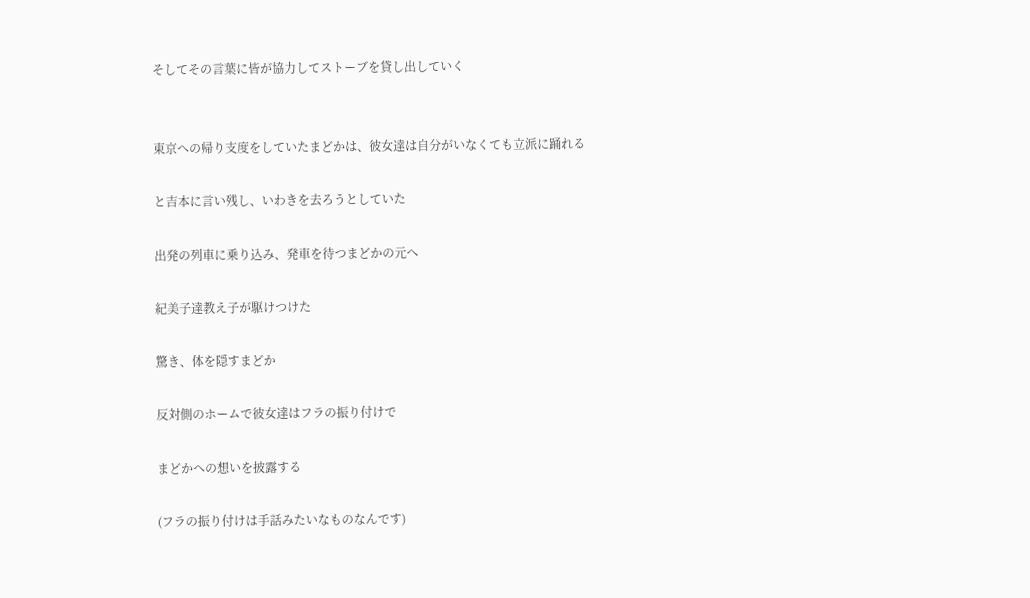そしてその言葉に皆が協力してストーブを貸し出していく


東京への帰り支度をしていたまどかは、彼女達は自分がいなくても立派に踊れる

と吉本に言い残し、いわきを去ろうとしていた

出発の列車に乗り込み、発車を待つまどかの元へ

紀美子達教え子が駆けつけた

驚き、体を隠すまどか

反対側のホームで彼女達はフラの振り付けで

まどかへの想いを披露する

(フラの振り付けは手話みたいなものなんです)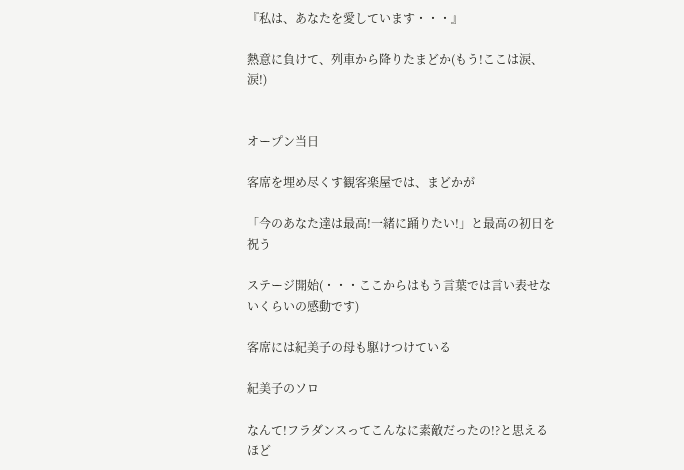『私は、あなたを愛しています・・・』

熱意に負けて、列車から降りたまどか(もう!ここは涙、涙!)


オープン当日

客席を埋め尽くす観客楽屋では、まどかが

「今のあなた達は最高!一緒に踊りたい!」と最高の初日を祝う

ステージ開始(・・・ここからはもう言葉では言い表せないくらいの感動です)

客席には紀美子の母も駆けつけている

紀美子のソロ

なんて!フラダンスってこんなに素敵だったの!?と思えるほど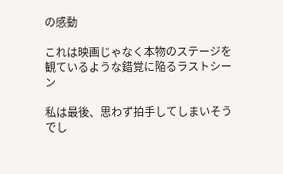の感動

これは映画じゃなく本物のステージを観ているような錯覚に陥るラストシーン

私は最後、思わず拍手してしまいそうでし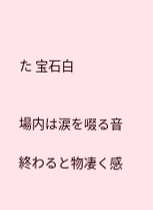た 宝石白


場内は涙を啜る音

終わると物凄く感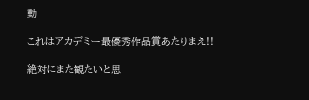動

これはアカデミー最優秀作品賞あたりまえ!!

絶対にまた観たいと思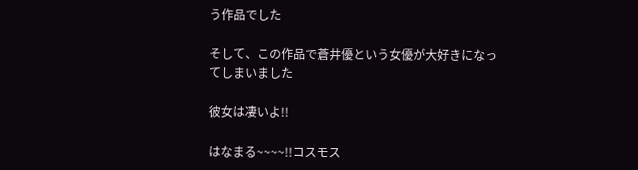う作品でした

そして、この作品で蒼井優という女優が大好きになってしまいました

彼女は凄いよ!!

はなまる~~~~!!コスモス